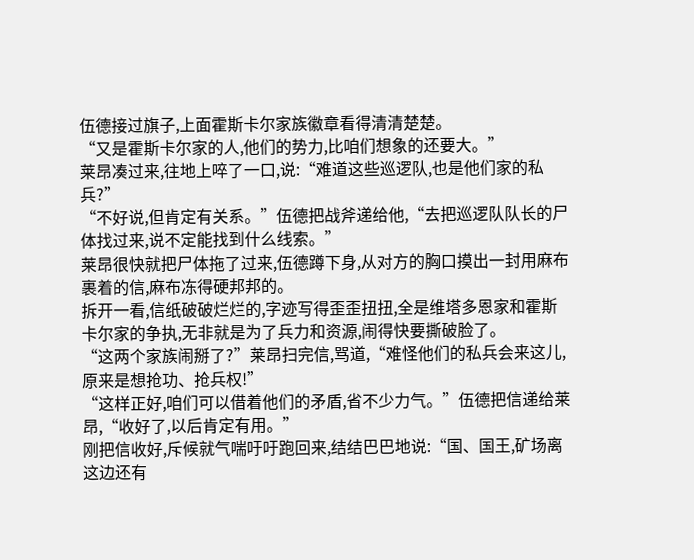伍德接过旗子,上面霍斯卡尔家族徽章看得清清楚楚。
“又是霍斯卡尔家的人,他们的势力,比咱们想象的还要大。”
莱昂凑过来,往地上啐了一口,说:“难道这些巡逻队,也是他们家的私兵?”
“不好说,但肯定有关系。”伍德把战斧递给他,“去把巡逻队队长的尸体找过来,说不定能找到什么线索。”
莱昂很快就把尸体拖了过来,伍德蹲下身,从对方的胸口摸出一封用麻布裹着的信,麻布冻得硬邦邦的。
拆开一看,信纸破破烂烂的,字迹写得歪歪扭扭,全是维塔多恩家和霍斯卡尔家的争执,无非就是为了兵力和资源,闹得快要撕破脸了。
“这两个家族闹掰了?”莱昂扫完信,骂道,“难怪他们的私兵会来这儿,原来是想抢功、抢兵权!”
“这样正好,咱们可以借着他们的矛盾,省不少力气。”伍德把信递给莱昂,“收好了,以后肯定有用。”
刚把信收好,斥候就气喘吁吁跑回来,结结巴巴地说:“国、国王,矿场离这边还有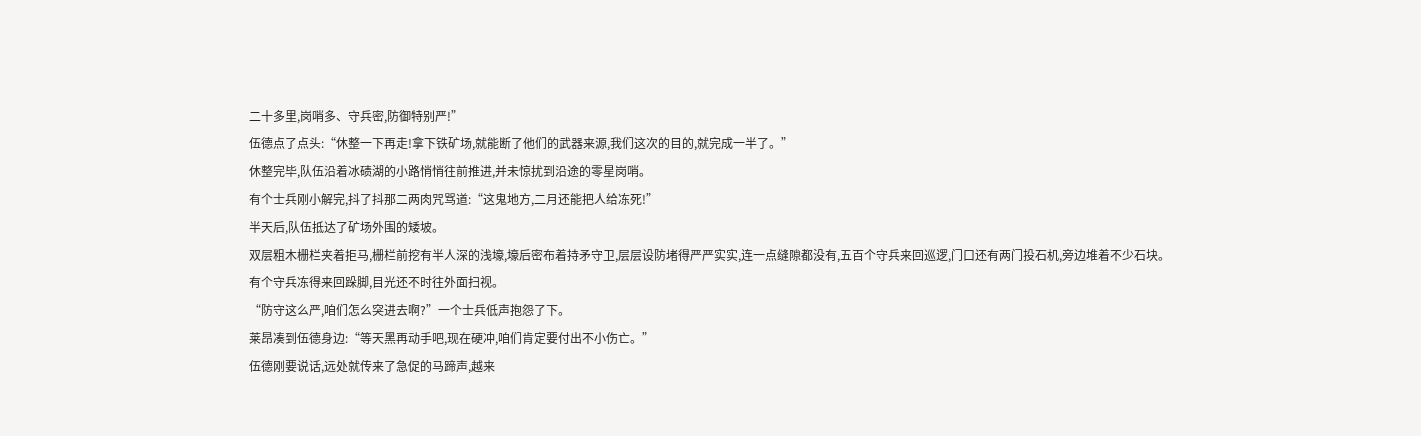二十多里,岗哨多、守兵密,防御特别严!”
伍德点了点头:“休整一下再走!拿下铁矿场,就能断了他们的武器来源,我们这次的目的,就完成一半了。”
休整完毕,队伍沿着冰碛湖的小路悄悄往前推进,并未惊扰到沿途的零星岗哨。
有个士兵刚小解完,抖了抖那二两肉咒骂道:“这鬼地方,二月还能把人给冻死!”
半天后,队伍抵达了矿场外围的矮坡。
双层粗木栅栏夹着拒马,栅栏前挖有半人深的浅壕,壕后密布着持矛守卫,层层设防堵得严严实实,连一点缝隙都没有,五百个守兵来回巡逻,门口还有两门投石机,旁边堆着不少石块。
有个守兵冻得来回跺脚,目光还不时往外面扫视。
“防守这么严,咱们怎么突进去啊?”一个士兵低声抱怨了下。
莱昂凑到伍德身边:“等天黑再动手吧,现在硬冲,咱们肯定要付出不小伤亡。”
伍德刚要说话,远处就传来了急促的马蹄声,越来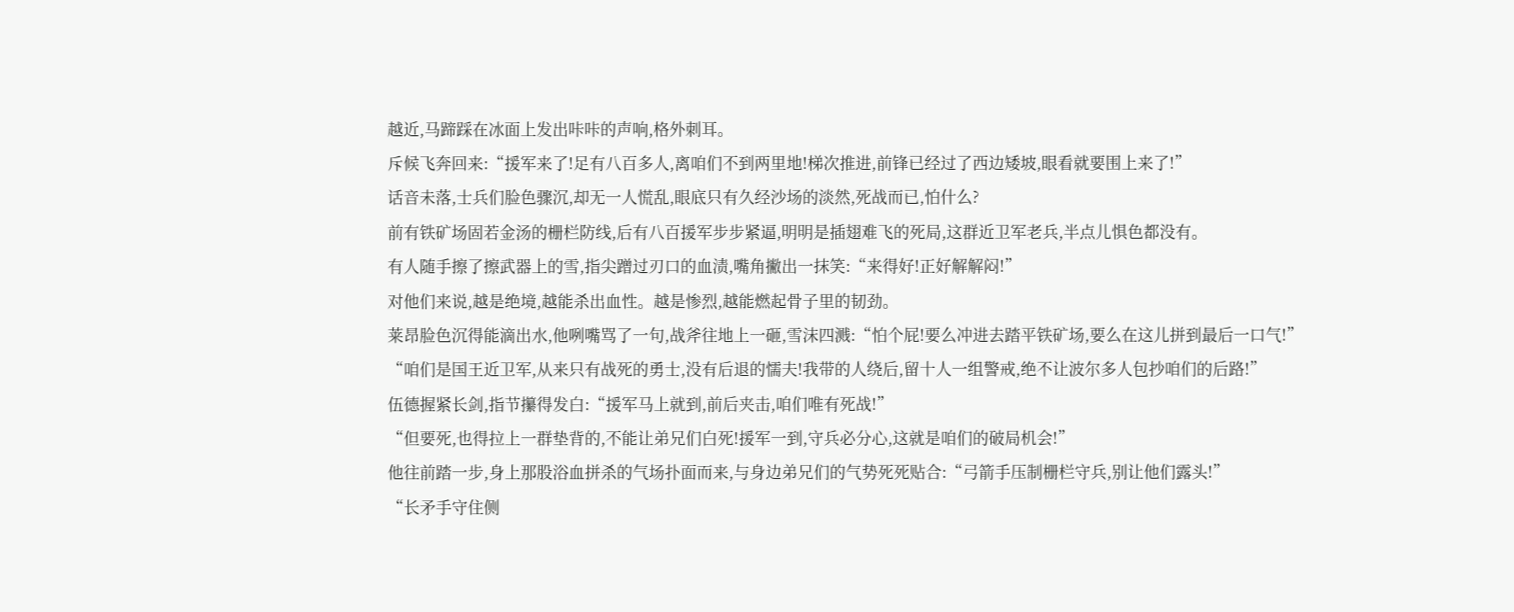越近,马蹄踩在冰面上发出咔咔的声响,格外刺耳。
斥候飞奔回来:“援军来了!足有八百多人,离咱们不到两里地!梯次推进,前锋已经过了西边矮坡,眼看就要围上来了!”
话音未落,士兵们脸色骤沉,却无一人慌乱,眼底只有久经沙场的淡然,死战而已,怕什么?
前有铁矿场固若金汤的栅栏防线,后有八百援军步步紧逼,明明是插翅难飞的死局,这群近卫军老兵,半点儿惧色都没有。
有人随手擦了擦武器上的雪,指尖蹭过刃口的血渍,嘴角撇出一抹笑:“来得好!正好解解闷!”
对他们来说,越是绝境,越能杀出血性。越是惨烈,越能燃起骨子里的韧劲。
莱昂脸色沉得能滴出水,他咧嘴骂了一句,战斧往地上一砸,雪沫四溅:“怕个屁!要么冲进去踏平铁矿场,要么在这儿拼到最后一口气!”
“咱们是国王近卫军,从来只有战死的勇士,没有后退的懦夫!我带的人绕后,留十人一组警戒,绝不让波尔多人包抄咱们的后路!”
伍德握紧长剑,指节攥得发白:“援军马上就到,前后夹击,咱们唯有死战!”
“但要死,也得拉上一群垫背的,不能让弟兄们白死!援军一到,守兵必分心,这就是咱们的破局机会!”
他往前踏一步,身上那股浴血拼杀的气场扑面而来,与身边弟兄们的气势死死贴合:“弓箭手压制栅栏守兵,别让他们露头!”
“长矛手守住侧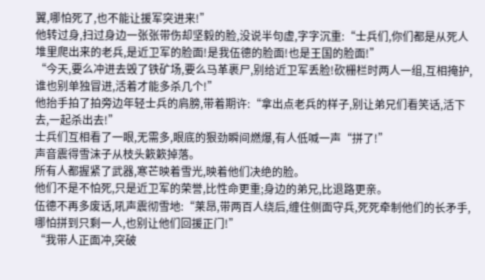翼,哪怕死了,也不能让援军突进来!”
他转过身,扫过身边一张张带伤却坚毅的脸,没说半句虚,字字沉重:“士兵们,你们都是从死人堆里爬出来的老兵,是近卫军的脸面!是我伍德的脸面!也是王国的脸面!”
“今天,要么冲进去毁了铁矿场,要么马革裹尸,别给近卫军丢脸!砍栅栏时两人一组,互相掩护,谁也别单独冒进,活着才能多杀几个!”
他抬手拍了拍旁边年轻士兵的肩膀,带着期许:“拿出点老兵的样子,别让弟兄们看笑话,活下去,一起杀出去!”
士兵们互相看了一眼,无需多,眼底的狠劲瞬间燃爆,有人低喊一声“拼了!”
声音震得雪沫子从枝头簌簌掉落。
所有人都握紧了武器,寒芒映着雪光,映着他们决绝的脸。
他们不是不怕死,只是近卫军的荣誉,比性命更重;身边的弟兄,比退路更亲。
伍德不再多废话,吼声震彻雪地:“莱昂,带两百人绕后,缠住侧面守兵,死死牵制他们的长矛手,哪怕拼到只剩一人,也别让他们回援正门!”
“我带人正面冲,突破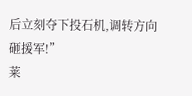后立刻夺下投石机,调转方向砸援军!”
莱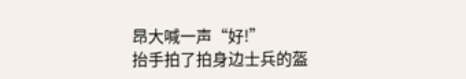昂大喊一声“好!”
抬手拍了拍身边士兵的盔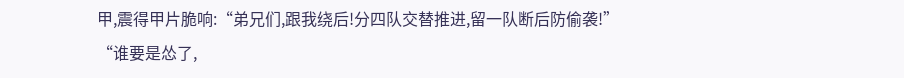甲,震得甲片脆响:“弟兄们,跟我绕后!分四队交替推进,留一队断后防偷袭!”
“谁要是怂了,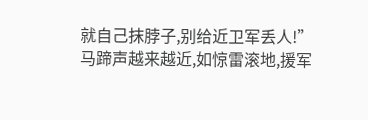就自己抹脖子,别给近卫军丢人!”
马蹄声越来越近,如惊雷滚地,援军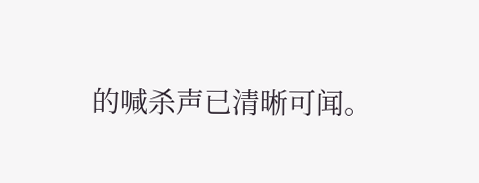的喊杀声已清晰可闻。